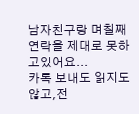남자친구랑 며칠째 연락을 제대로 못하고있어요...
카톡 보내도 읽지도 않고,전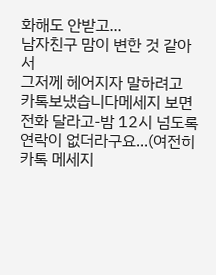화해도 안받고...
남자친구 맘이 변한 것 같아서
그저께 헤어지자 말하려고 카톡보냈습니다메세지 보면 전화 달라고-밤 12시 넘도록 연락이 없더라구요...(여전히 카톡 메세지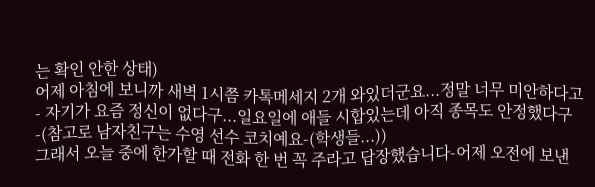는 확인 안한 상태)
어제 아침에 보니까 새벽 1시쯤 카톡메세지 2개 와있더군요...정말 너무 미안하다고- 자기가 요즘 정신이 없다구...일요일에 애들 시합있는데 아직 종목도 안정했다구-(참고로 남자친구는 수영 선수 코치예요-(학생들...))
그래서 오늘 중에 한가할 때 전화 한 번 꼭 주라고 답장했습니다-어제 오전에 보낸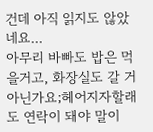건데 아직 읽지도 않았네요...
아무리 바빠도 밥은 먹을거고, 화장실도 갈 거 아닌가요;헤어지자할래도 연락이 돼야 말이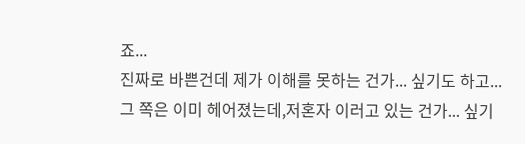죠...
진짜로 바쁜건데 제가 이해를 못하는 건가... 싶기도 하고...그 쪽은 이미 헤어졌는데,저혼자 이러고 있는 건가... 싶기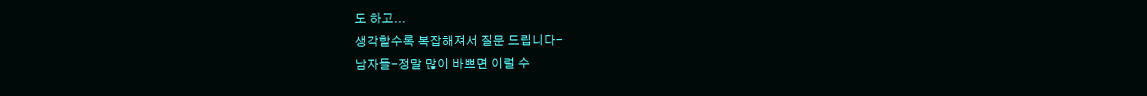도 하고...
생각할수록 복잡해져서 질문 드립니다-
남자들-정말 많이 바쁘면 이럴 수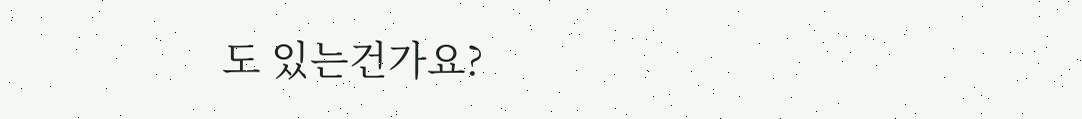도 있는건가요?